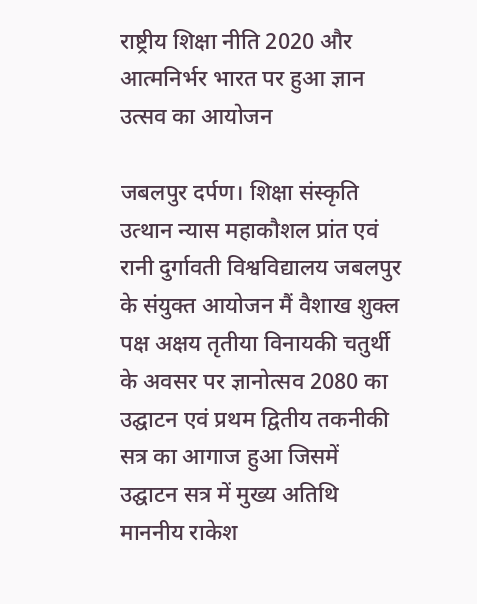राष्ट्रीय शिक्षा नीति 2020 और आत्मनिर्भर भारत पर हुआ ज्ञान उत्सव का आयोजन

जबलपुर दर्पण। शिक्षा संस्कृति उत्थान न्यास महाकौशल प्रांत एवं रानी दुर्गावती विश्वविद्यालय जबलपुर के संयुक्त आयोजन मैं वैशाख शुक्ल पक्ष अक्षय तृतीया विनायकी चतुर्थी के अवसर पर ज्ञानोत्सव 2080 का उद्घाटन एवं प्रथम द्वितीय तकनीकी सत्र का आगाज हुआ जिसमें उद्घाटन सत्र में मुख्य अतिथि माननीय राकेश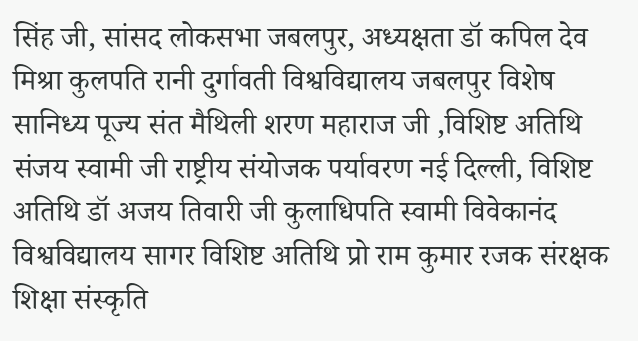सिंह जी, सांसद लोकसभा जबलपुर, अध्यक्षता डॉ कपिल देव मिश्रा कुलपति रानी दुर्गावती विश्वविद्यालय जबलपुर विशेष सानिध्य पूज्य संत मैथिली शरण महाराज जी ,विशिष्ट अतिथि संजय स्वामी जी राष्ट्रीय संयोजक पर्यावरण नई दिल्ली, विशिष्ट अतिथि डॉ अजय तिवारी जी कुलाधिपति स्वामी विवेकानंद विश्वविद्यालय सागर विशिष्ट अतिथि प्रो राम कुमार रजक संरक्षक शिक्षा संस्कृति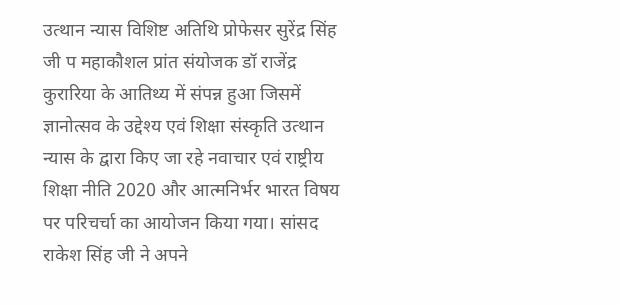उत्थान न्यास विशिष्ट अतिथि प्रोफेसर सुरेंद्र सिंह जी प महाकौशल प्रांत संयोजक डॉ राजेंद्र कुरारिया के आतिथ्य में संपन्न हुआ जिसमें ज्ञानोत्सव के उद्देश्य एवं शिक्षा संस्कृति उत्थान न्यास के द्वारा किए जा रहे नवाचार एवं राष्ट्रीय शिक्षा नीति 2020 और आत्मनिर्भर भारत विषय पर परिचर्चा का आयोजन किया गया। सांसद राकेश सिंह जी ने अपने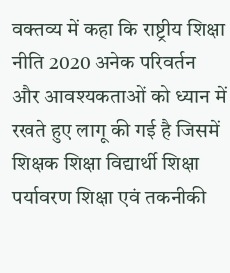वक्तव्य में कहा कि राष्ट्रीय शिक्षा नीति 2020 अनेक परिवर्तन और आवश्यकताओं को ध्यान में रखते हुए लागू की गई है जिसमें शिक्षक शिक्षा विद्यार्थी शिक्षा पर्यावरण शिक्षा एवं तकनीकी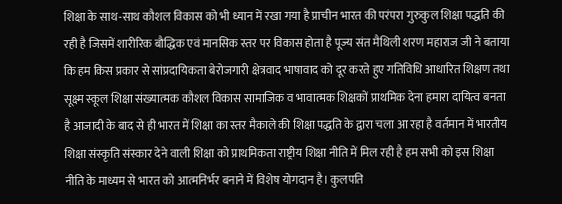शिक्षा के साथ-साथ कौशल विकास को भी ध्यान में रखा गया है प्राचीन भारत की परंपरा गुरुकुल शिक्षा पद्धति की रही है जिसमें शारीरिक बौद्धिक एवं मानसिक स्तर पर विकास होता है पूज्य संत मैथिली शरण महाराज जी ने बताया कि हम किस प्रकार से सांप्रदायिकता बेरोजगारी क्षेत्रवाद भाषावाद को दूर करते हुए गतिविधि आधारित शिक्षण तथा सूक्ष्म स्कूल शिक्षा संख्यात्मक कौशल विकास सामाजिक व भावात्मक शिक्षकों प्राथमिक देना हमारा दायित्व बनता है आजादी के बाद से ही भारत में शिक्षा का स्तर मैकाले की शिक्षा पद्धति के द्वारा चला आ रहा है वर्तमान में भारतीय शिक्षा संस्कृति संस्कार देने वाली शिक्षा को प्राथमिकता राष्ट्रीय शिक्षा नीति में मिल रही है हम सभी को इस शिक्षा नीति के माध्यम से भारत को आत्मनिर्भर बनाने में विशेष योगदान है। कुलपति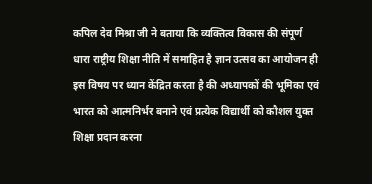कपिल देव मिश्रा जी ने बताया कि व्यक्तित्व विकास की संपूर्ण धारा राष्ट्रीय शिक्षा नीति में समाहित है ज्ञान उत्सव का आयोजन ही इस विषय पर ध्यान केंद्रित करता है की अध्यापकों की भूमिका एवं भारत को आत्मनिर्भर बनाने एवं प्रत्येक विद्यार्थी को कौशल युक्त शिक्षा प्रदान करना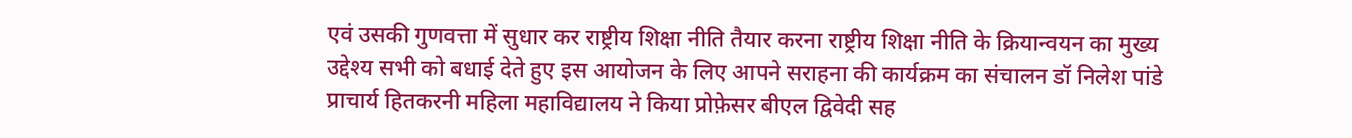एवं उसकी गुणवत्ता में सुधार कर राष्ट्रीय शिक्षा नीति तैयार करना राष्ट्रीय शिक्षा नीति के क्रियान्वयन का मुख्य उद्देश्य सभी को बधाई देते हुए इस आयोजन के लिए आपने सराहना की कार्यक्रम का संचालन डॉ निलेश पांडे प्राचार्य हितकरनी महिला महाविद्यालय ने किया प्रोफ़ेसर बीएल द्विवेदी सह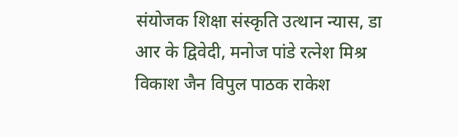संयोजक शिक्षा संस्कृति उत्थान न्यास, डा आर के द्विवेदी, मनोज पांडे रत्नेश मिश्र विकाश जैन विपुल पाठक राकेश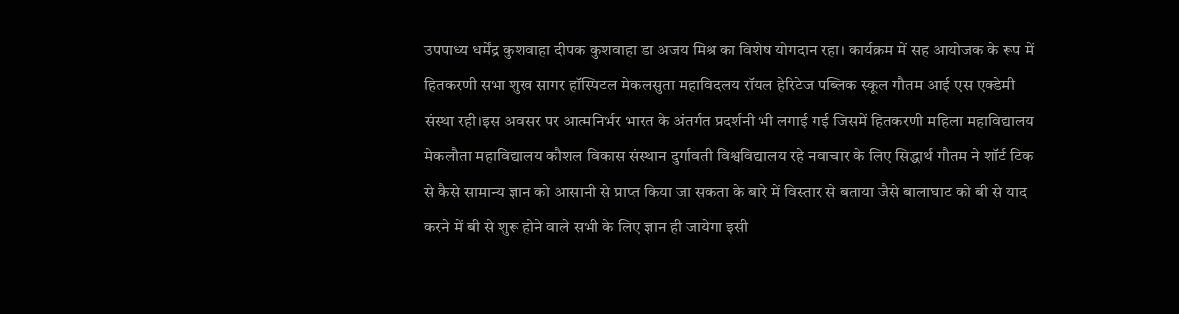उपपाध्य धर्मेंद्र कुशवाहा दीपक कुशवाहा डा अजय मिश्र का विशेष योगदान रहा। कार्यक्रम में सह आयोजक के रूप में हितकरणी सभा शुख सागर हॉस्पिटल मेकलसुता महाविदलय रॉयल हेरिटेज पब्लिक स्कूल गौतम आई एस एक्डेमी संस्था रही।इस अवसर पर आत्मनिर्भर भारत के अंतर्गत प्रदर्शनी भी लगाई गई जिसमें हितकरणी महिला महाविद्यालय मेकलौता महाविद्यालय कौशल विकास संस्थान दुर्गावती विश्वविद्यालय रहे नवाचार के लिए सिद्धार्थ गौतम ने शॉर्ट टिक से कैसे सामान्य ज्ञान को आसानी से प्राप्त किया जा सकता के बारे में विस्तार से बताया जैसे बालाघाट को बी से याद करने में बी से शुरू होने वाले सभी के लिए ज्ञान ही जायेगा इसी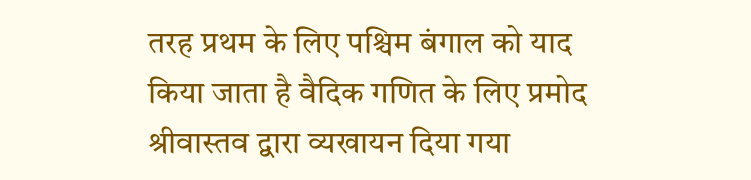तरह प्रथम के लिए पश्चिम बंगाल को याद किया जाता है वैदिक गणित के लिए प्रमोद श्रीवास्तव द्वारा व्यखायन दिया गया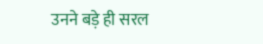उनने बड़े ही सरल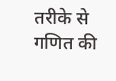तरीके से गणित की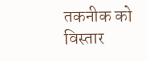तकनीक को विस्तार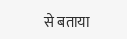से बताया